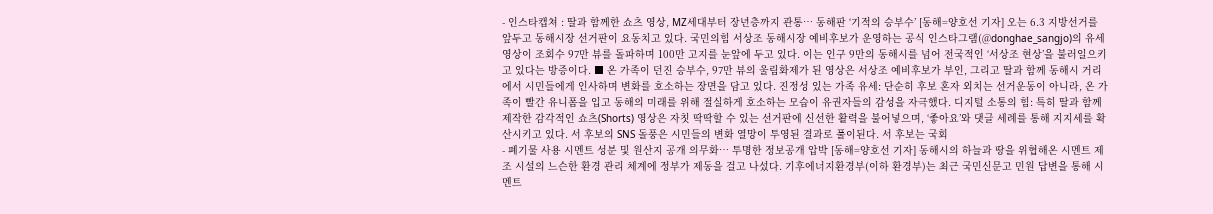- 인스타캡쳐 : 딸과 함께한 쇼츠 영상, MZ세대부터 장년층까지 관통… 동해판 ‘기적의 승부수’ [동해=양호선 기자] 오는 6.3 지방선거를 앞두고 동해시장 선거판이 요동치고 있다. 국민의힘 서상조 동해시장 예비후보가 운영하는 공식 인스타그램(@donghae_sangjo)의 유세 영상이 조회수 97만 뷰를 돌파하며 100만 고지를 눈앞에 두고 있다. 이는 인구 9만의 동해시를 넘어 전국적인 ‘서상조 현상’을 불러일으키고 있다는 방증이다. ■ 온 가족이 던진 승부수, 97만 뷰의 울림화제가 된 영상은 서상조 예비후보가 부인, 그리고 딸과 함께 동해시 거리에서 시민들에게 인사하며 변화를 호소하는 장면을 담고 있다. 진정성 있는 가족 유세: 단순히 후보 혼자 외치는 선거운동이 아니라, 온 가족이 빨간 유니폼을 입고 동해의 미래를 위해 절실하게 호소하는 모습이 유권자들의 감성을 자극했다. 디지털 소통의 힘: 특히 딸과 함께 제작한 감각적인 쇼츠(Shorts) 영상은 자칫 딱딱할 수 있는 선거판에 신선한 활력을 불어넣으며, ‘좋아요’와 댓글 세례를 통해 지지세를 확산시키고 있다. 서 후보의 SNS 돌풍은 시민들의 변화 열망이 투영된 결과로 풀이된다. 서 후보는 국회
- 폐기물 사용 시멘트 성분 및 원산지 공개 의무화… 투명한 정보공개 압박 [동해=양호선 기자] 동해시의 하늘과 땅을 위협해온 시멘트 제조 시설의 느슨한 환경 관리 체계에 정부가 제동을 걸고 나섰다. 기후에너지환경부(이하 환경부)는 최근 국민신문고 민원 답변을 통해 시멘트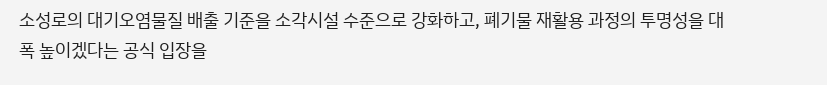소성로의 대기오염물질 배출 기준을 소각시설 수준으로 강화하고, 폐기물 재활용 과정의 투명성을 대폭 높이겠다는 공식 입장을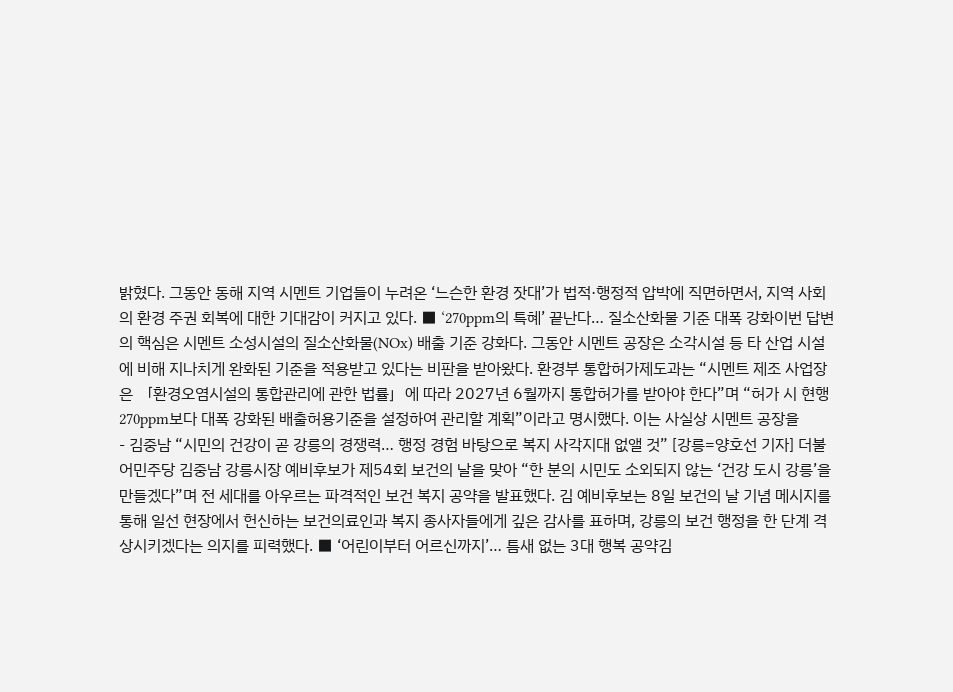밝혔다. 그동안 동해 지역 시멘트 기업들이 누려온 ‘느슨한 환경 잣대’가 법적·행정적 압박에 직면하면서, 지역 사회의 환경 주권 회복에 대한 기대감이 커지고 있다. ■ ‘270ppm의 특혜’ 끝난다… 질소산화물 기준 대폭 강화이번 답변의 핵심은 시멘트 소성시설의 질소산화물(NOx) 배출 기준 강화다. 그동안 시멘트 공장은 소각시설 등 타 산업 시설에 비해 지나치게 완화된 기준을 적용받고 있다는 비판을 받아왔다. 환경부 통합허가제도과는 “시멘트 제조 사업장은 「환경오염시설의 통합관리에 관한 법률」에 따라 2027년 6월까지 통합허가를 받아야 한다”며 “허가 시 현행 270ppm보다 대폭 강화된 배출허용기준을 설정하여 관리할 계획”이라고 명시했다. 이는 사실상 시멘트 공장을
- 김중남 “시민의 건강이 곧 강릉의 경쟁력… 행정 경험 바탕으로 복지 사각지대 없앨 것” [강릉=양호선 기자] 더불어민주당 김중남 강릉시장 예비후보가 제54회 보건의 날을 맞아 “한 분의 시민도 소외되지 않는 ‘건강 도시 강릉’을 만들겠다”며 전 세대를 아우르는 파격적인 보건 복지 공약을 발표했다. 김 예비후보는 8일 보건의 날 기념 메시지를 통해 일선 현장에서 헌신하는 보건의료인과 복지 종사자들에게 깊은 감사를 표하며, 강릉의 보건 행정을 한 단계 격상시키겠다는 의지를 피력했다. ■ ‘어린이부터 어르신까지’… 틈새 없는 3대 행복 공약김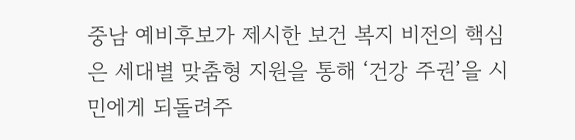중남 예비후보가 제시한 보건 복지 비전의 핵심은 세대별 맞춤형 지원을 통해 ‘건강 주권’을 시민에게 되돌려주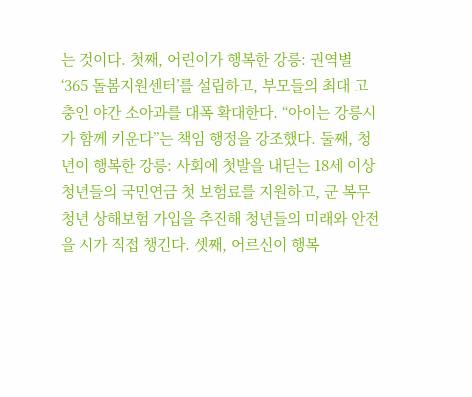는 것이다. 첫째, 어린이가 행복한 강릉: 권역별 ‘365 돌봄지원센터’를 설립하고, 부모들의 최대 고충인 야간 소아과를 대폭 확대한다. “아이는 강릉시가 함께 키운다”는 책임 행정을 강조했다. 둘째, 청년이 행복한 강릉: 사회에 첫발을 내딛는 18세 이상 청년들의 국민연금 첫 보험료를 지원하고, 군 복무 청년 상해보험 가입을 추진해 청년들의 미래와 안전을 시가 직접 챙긴다. 셋째, 어르신이 행복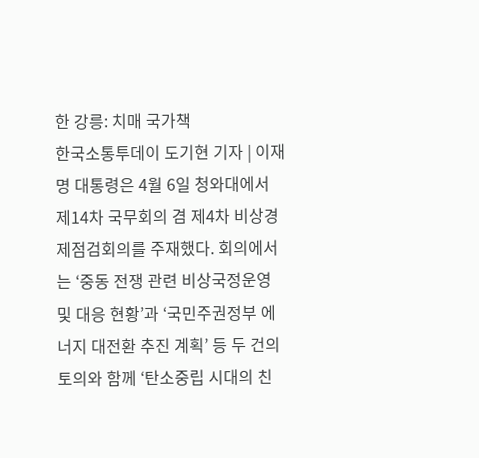한 강릉: 치매 국가책
한국소통투데이 도기현 기자 | 이재명 대통령은 4월 6일 청와대에서 제14차 국무회의 겸 제4차 비상경제점검회의를 주재했다. 회의에서는 ‘중동 전쟁 관련 비상국정운영 및 대응 현황’과 ‘국민주권정부 에너지 대전환 추진 계획’ 등 두 건의 토의와 함께 ‘탄소중립 시대의 친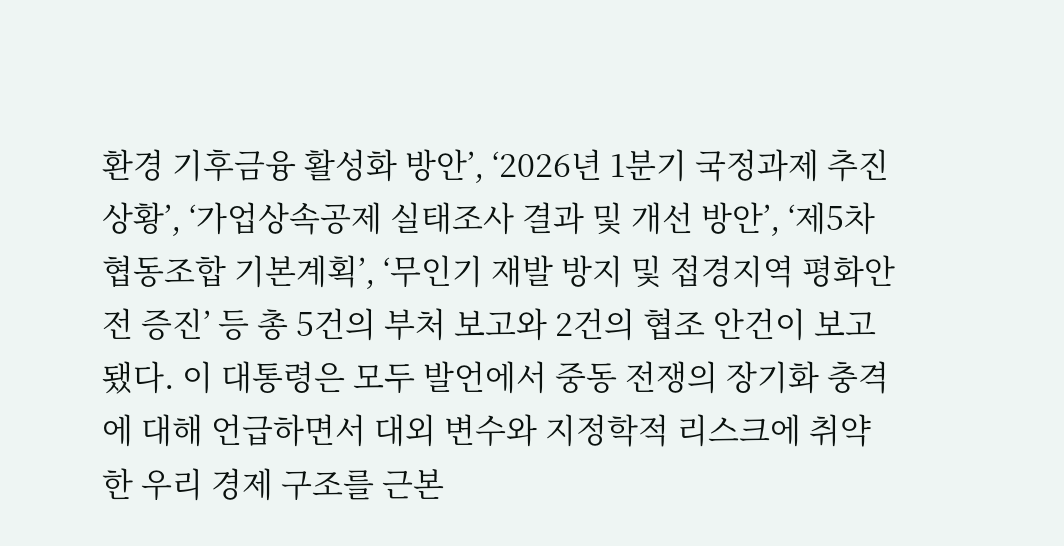환경 기후금융 활성화 방안’, ‘2026년 1분기 국정과제 추진 상황’, ‘가업상속공제 실태조사 결과 및 개선 방안’, ‘제5차 협동조합 기본계획’, ‘무인기 재발 방지 및 접경지역 평화안전 증진’ 등 총 5건의 부처 보고와 2건의 협조 안건이 보고됐다. 이 대통령은 모두 발언에서 중동 전쟁의 장기화 충격에 대해 언급하면서 대외 변수와 지정학적 리스크에 취약한 우리 경제 구조를 근본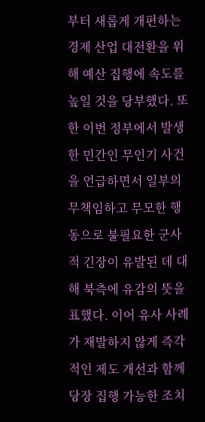부터 새롭게 개편하는 경제 산업 대전환을 위해 예산 집행에 속도를 높일 것을 당부했다. 또한 이번 정부에서 발생한 민간인 무인기 사건을 언급하면서 일부의 무책임하고 무모한 행동으로 불필요한 군사적 긴장이 유발된 데 대해 북측에 유감의 뜻을 표했다. 이어 유사 사례가 재발하지 않게 즉각적인 제도 개선과 함께 당장 집행 가능한 조치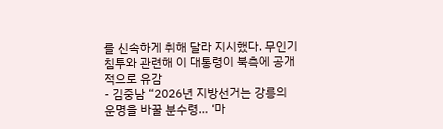를 신속하게 취해 달라 지시했다. 무인기 침투와 관련해 이 대통령이 북측에 공개적으로 유감
- 김중남 “2026년 지방선거는 강릉의 운명을 바꿀 분수령… ‘마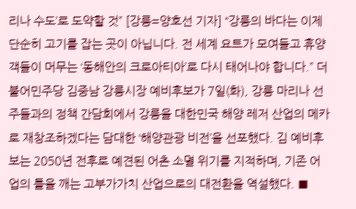리나 수도’로 도약할 것” [강릉=양호선 기자] “강릉의 바다는 이제 단순히 고기를 잡는 곳이 아닙니다. 전 세계 요트가 모여들고 휴양객들이 머무는 ‘동해안의 크로아티아’로 다시 태어나야 합니다.” 더불어민주당 김중남 강릉시장 예비후보가 7일(화), 강릉 마리나 선주들과의 정책 간담회에서 강릉을 대한민국 해양 레저 산업의 메카로 재창조하겠다는 담대한 ‘해양관광 비전’을 선포했다. 김 예비후보는 2050년 전후로 예견된 어촌 소멸 위기를 지적하며, 기존 어업의 틀을 깨는 고부가가치 산업으로의 대전환을 역설했다. ■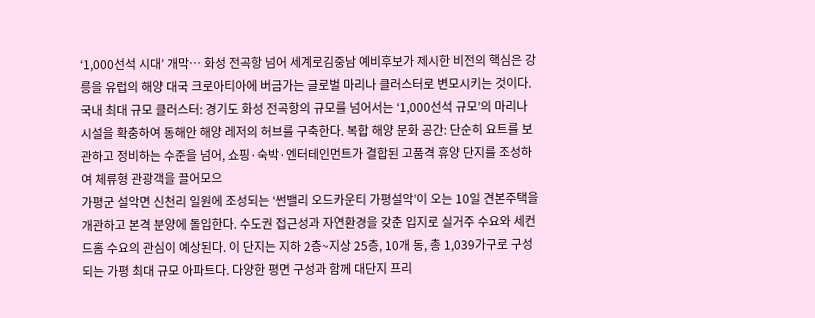‘1,000선석 시대’ 개막… 화성 전곡항 넘어 세계로김중남 예비후보가 제시한 비전의 핵심은 강릉을 유럽의 해양 대국 크로아티아에 버금가는 글로벌 마리나 클러스터로 변모시키는 것이다. 국내 최대 규모 클러스터: 경기도 화성 전곡항의 규모를 넘어서는 ‘1,000선석 규모’의 마리나 시설을 확충하여 동해안 해양 레저의 허브를 구축한다. 복합 해양 문화 공간: 단순히 요트를 보관하고 정비하는 수준을 넘어, 쇼핑·숙박·엔터테인먼트가 결합된 고품격 휴양 단지를 조성하여 체류형 관광객을 끌어모으
가평군 설악면 신천리 일원에 조성되는 ‘썬밸리 오드카운티 가평설악’이 오는 10일 견본주택을 개관하고 본격 분양에 돌입한다. 수도권 접근성과 자연환경을 갖춘 입지로 실거주 수요와 세컨드홈 수요의 관심이 예상된다. 이 단지는 지하 2층~지상 25층, 10개 동, 총 1,039가구로 구성되는 가평 최대 규모 아파트다. 다양한 평면 구성과 함께 대단지 프리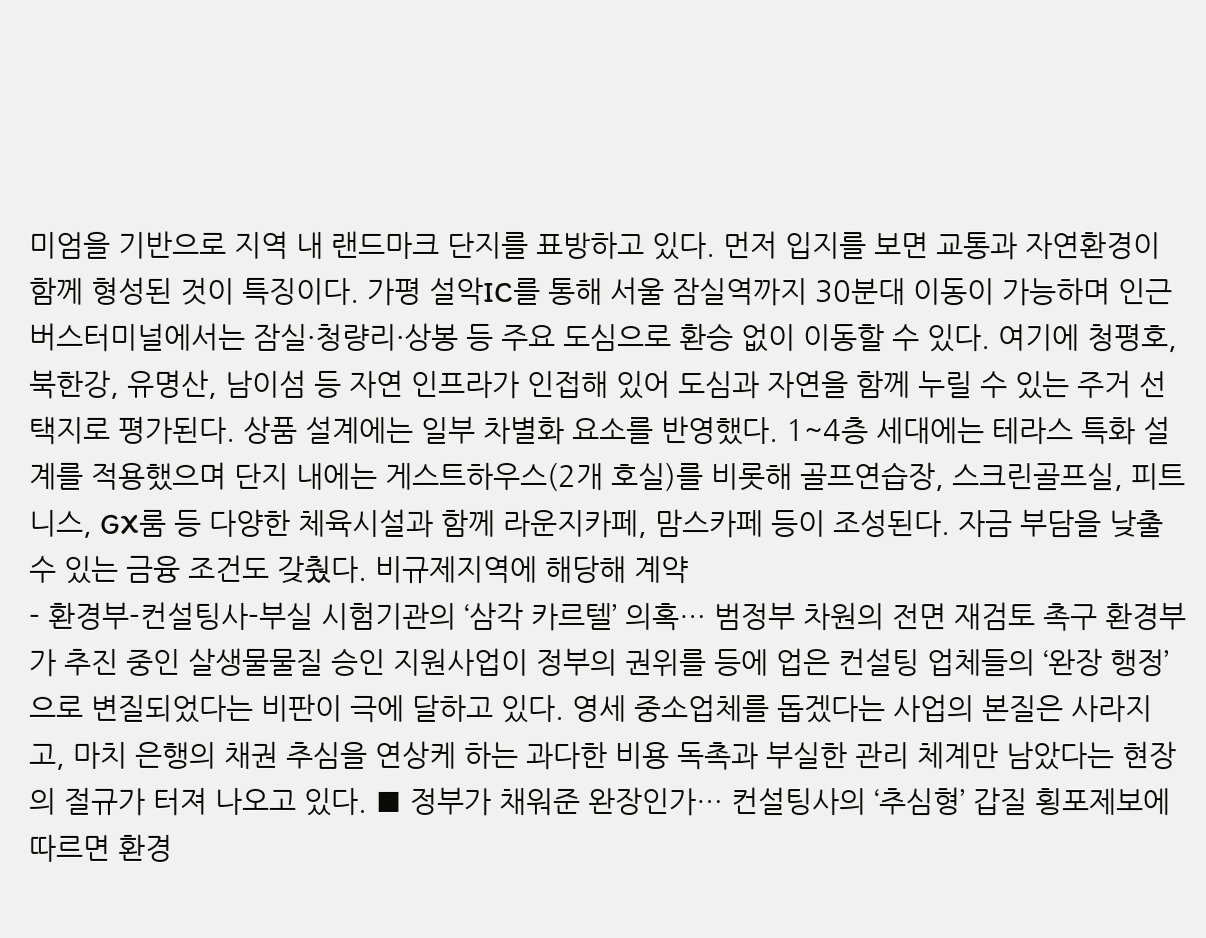미엄을 기반으로 지역 내 랜드마크 단지를 표방하고 있다. 먼저 입지를 보면 교통과 자연환경이 함께 형성된 것이 특징이다. 가평 설악IC를 통해 서울 잠실역까지 30분대 이동이 가능하며 인근 버스터미널에서는 잠실·청량리·상봉 등 주요 도심으로 환승 없이 이동할 수 있다. 여기에 청평호, 북한강, 유명산, 남이섬 등 자연 인프라가 인접해 있어 도심과 자연을 함께 누릴 수 있는 주거 선택지로 평가된다. 상품 설계에는 일부 차별화 요소를 반영했다. 1~4층 세대에는 테라스 특화 설계를 적용했으며 단지 내에는 게스트하우스(2개 호실)를 비롯해 골프연습장, 스크린골프실, 피트니스, GX룸 등 다양한 체육시설과 함께 라운지카페, 맘스카페 등이 조성된다. 자금 부담을 낮출 수 있는 금융 조건도 갖췄다. 비규제지역에 해당해 계약
- 환경부-컨설팅사-부실 시험기관의 ‘삼각 카르텔’ 의혹… 범정부 차원의 전면 재검토 촉구 환경부가 추진 중인 살생물물질 승인 지원사업이 정부의 권위를 등에 업은 컨설팅 업체들의 ‘완장 행정’으로 변질되었다는 비판이 극에 달하고 있다. 영세 중소업체를 돕겠다는 사업의 본질은 사라지고, 마치 은행의 채권 추심을 연상케 하는 과다한 비용 독촉과 부실한 관리 체계만 남았다는 현장의 절규가 터져 나오고 있다. ■ 정부가 채워준 완장인가… 컨설팅사의 ‘추심형’ 갑질 횡포제보에 따르면 환경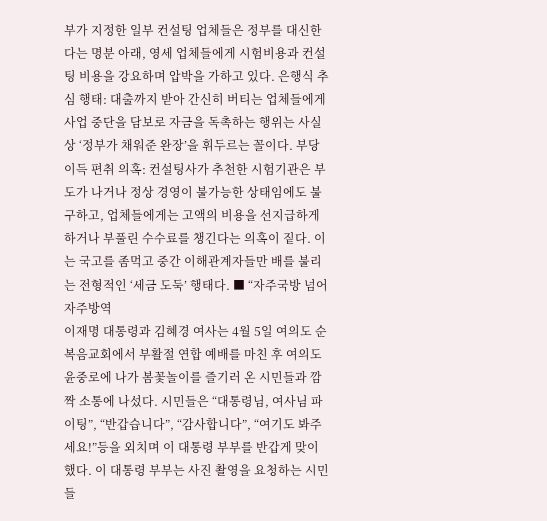부가 지정한 일부 컨설팅 업체들은 정부를 대신한다는 명분 아래, 영세 업체들에게 시험비용과 컨설팅 비용을 강요하며 압박을 가하고 있다. 은행식 추심 행태: 대출까지 받아 간신히 버티는 업체들에게 사업 중단을 담보로 자금을 독촉하는 행위는 사실상 ‘정부가 채워준 완장’을 휘두르는 꼴이다. 부당이득 편취 의혹: 컨설팅사가 추천한 시험기관은 부도가 나거나 정상 경영이 불가능한 상태임에도 불구하고, 업체들에게는 고액의 비용을 선지급하게 하거나 부풀린 수수료를 챙긴다는 의혹이 짙다. 이는 국고를 좀먹고 중간 이해관계자들만 배를 불리는 전형적인 ‘세금 도둑’ 행태다. ■ “자주국방 넘어 자주방역
이재명 대통령과 김혜경 여사는 4월 5일 여의도 순복음교회에서 부활절 연합 예배를 마친 후 여의도 윤중로에 나가 봄꽃놀이를 즐기러 온 시민들과 깜짝 소통에 나섰다. 시민들은 “대통령님, 여사님 파이팅”, “반갑습니다”, “감사합니다”, “여기도 봐주세요!”등을 외치며 이 대통령 부부를 반갑게 맞이했다. 이 대통령 부부는 사진 촬영을 요청하는 시민들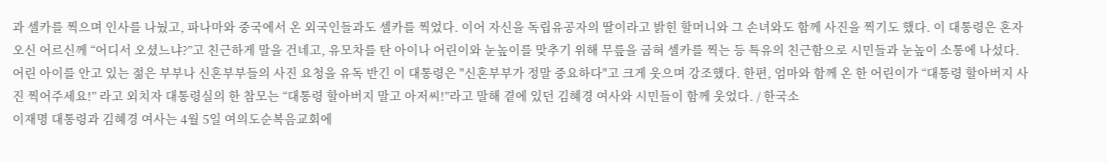과 셀카를 찍으며 인사를 나눴고, 파나마와 중국에서 온 외국인들과도 셀카를 찍었다. 이어 자신을 독립유공자의 딸이라고 밝힌 할머니와 그 손녀와도 함께 사진을 찍기도 했다. 이 대통령은 혼자 오신 어르신께 “어디서 오셨느냐?”고 친근하게 말을 건네고, 유모차를 탄 아이나 어린이와 눈높이를 맞추기 위해 무릎을 굽혀 셀카를 찍는 등 특유의 친근함으로 시민들과 눈높이 소통에 나섰다. 어린 아이를 안고 있는 젊은 부부나 신혼부부들의 사진 요청을 유독 반긴 이 대통령은 "신혼부부가 정말 중요하다"고 크게 웃으며 강조했다. 한편, 엄마와 함께 온 한 어린이가 “대통령 할아버지 사진 찍어주세요!” 라고 외치자 대통령실의 한 참모는 “대통령 할아버지 말고 아저씨!”라고 말해 곁에 있던 김혜경 여사와 시민들이 함께 웃었다. / 한국소
이재명 대통령과 김혜경 여사는 4월 5일 여의도순복음교회에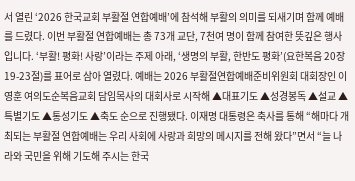서 열린 ‘2026 한국교회 부활절 연합예배’에 참석해 부활의 의미를 되새기며 함께 예배를 드렸다. 이번 부활절 연합예배는 총 73개 교단, 7천여 명이 함께 참여한 뜻깊은 행사입니다. ‘부활! 평화! 사랑’이라는 주제 아래, ‘생명의 부활, 한반도 평화’(요한복음 20장 19-23절)를 표어로 삼아 열렸다. 예배는 2026 부활절연합예배준비위원회 대회장인 이영훈 여의도순복음교회 담임목사의 대회사로 시작해 ▲대표기도 ▲성경봉독 ▲설교 ▲특별기도 ▲통성기도 ▲축도 순으로 진행됐다. 이재명 대통령은 축사를 통해 “해마다 개최되는 부활절 연합예배는 우리 사회에 사랑과 희망의 메시지를 전해 왔다”면서 “늘 나라와 국민을 위해 기도해 주시는 한국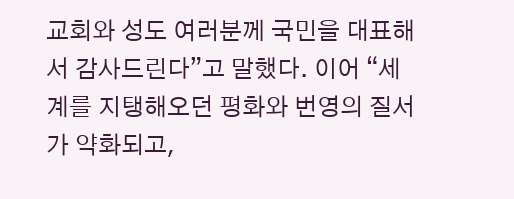교회와 성도 여러분께 국민을 대표해서 감사드린다”고 말했다. 이어 “세계를 지탱해오던 평화와 번영의 질서가 약화되고,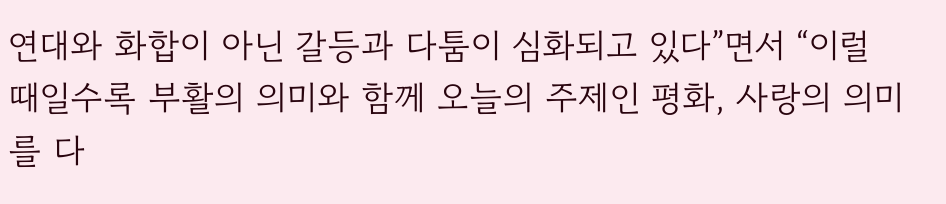연대와 화합이 아닌 갈등과 다툼이 심화되고 있다”면서 “이럴 때일수록 부활의 의미와 함께 오늘의 주제인 평화, 사랑의 의미를 다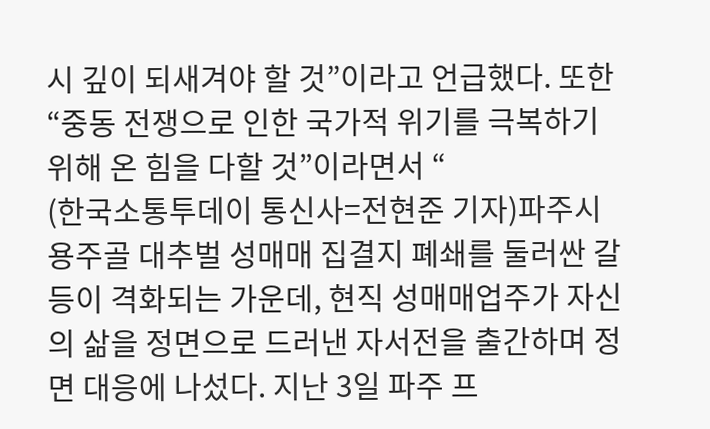시 깊이 되새겨야 할 것”이라고 언급했다. 또한 “중동 전쟁으로 인한 국가적 위기를 극복하기 위해 온 힘을 다할 것”이라면서 “
(한국소통투데이 통신사=전현준 기자)파주시 용주골 대추벌 성매매 집결지 폐쇄를 둘러싼 갈등이 격화되는 가운데, 현직 성매매업주가 자신의 삶을 정면으로 드러낸 자서전을 출간하며 정면 대응에 나섰다. 지난 3일 파주 프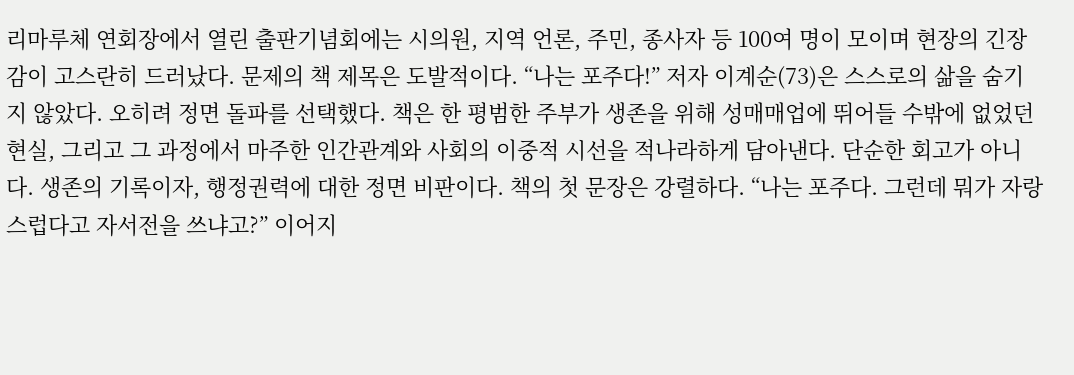리마루체 연회장에서 열린 출판기념회에는 시의원, 지역 언론, 주민, 종사자 등 100여 명이 모이며 현장의 긴장감이 고스란히 드러났다. 문제의 책 제목은 도발적이다. “나는 포주다!” 저자 이계순(73)은 스스로의 삶을 숨기지 않았다. 오히려 정면 돌파를 선택했다. 책은 한 평범한 주부가 생존을 위해 성매매업에 뛰어들 수밖에 없었던 현실, 그리고 그 과정에서 마주한 인간관계와 사회의 이중적 시선을 적나라하게 담아낸다. 단순한 회고가 아니다. 생존의 기록이자, 행정권력에 대한 정면 비판이다. 책의 첫 문장은 강렬하다. “나는 포주다. 그런데 뭐가 자랑스럽다고 자서전을 쓰냐고?” 이어지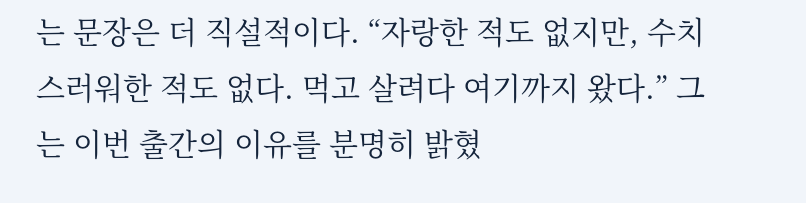는 문장은 더 직설적이다. “자랑한 적도 없지만, 수치스러워한 적도 없다. 먹고 살려다 여기까지 왔다.” 그는 이번 출간의 이유를 분명히 밝혔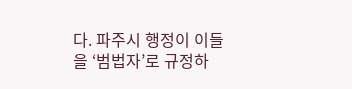다. 파주시 행정이 이들을 ‘범법자’로 규정하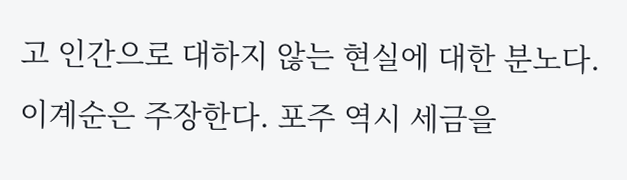고 인간으로 대하지 않는 현실에 대한 분노다. 이계순은 주장한다. 포주 역시 세금을